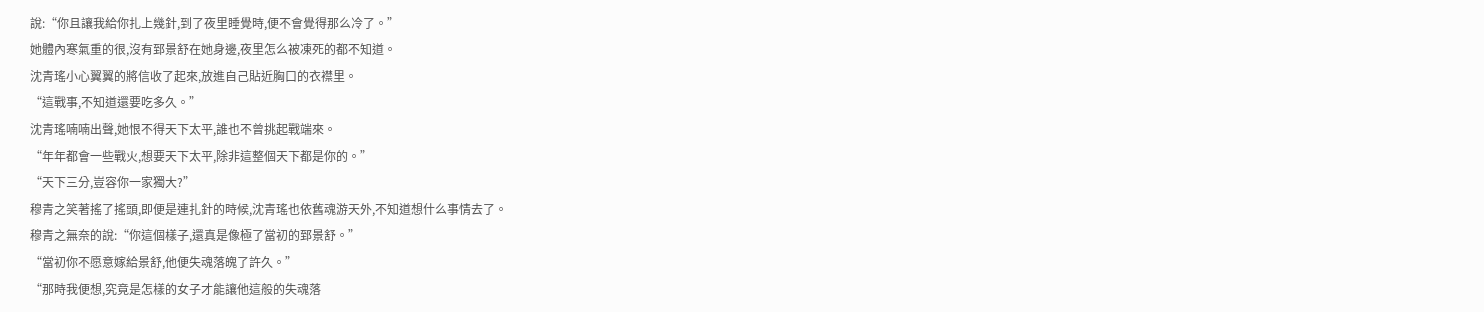說:“你且讓我給你扎上幾針,到了夜里睡覺時,便不會覺得那么冷了。”
她體內寒氣重的很,沒有郅景舒在她身邊,夜里怎么被凍死的都不知道。
沈青瑤小心翼翼的將信收了起來,放進自己貼近胸口的衣襟里。
“這戰事,不知道還要吃多久。”
沈青瑤喃喃出聲,她恨不得天下太平,誰也不曾挑起戰端來。
“年年都會一些戰火,想要天下太平,除非這整個天下都是你的。”
“天下三分,豈容你一家獨大?”
穆青之笑著搖了搖頭,即便是連扎針的時候,沈青瑤也依舊魂游天外,不知道想什么事情去了。
穆青之無奈的說:“你這個樣子,還真是像極了當初的郅景舒。”
“當初你不愿意嫁給景舒,他便失魂落魄了許久。”
“那時我便想,究竟是怎樣的女子才能讓他這般的失魂落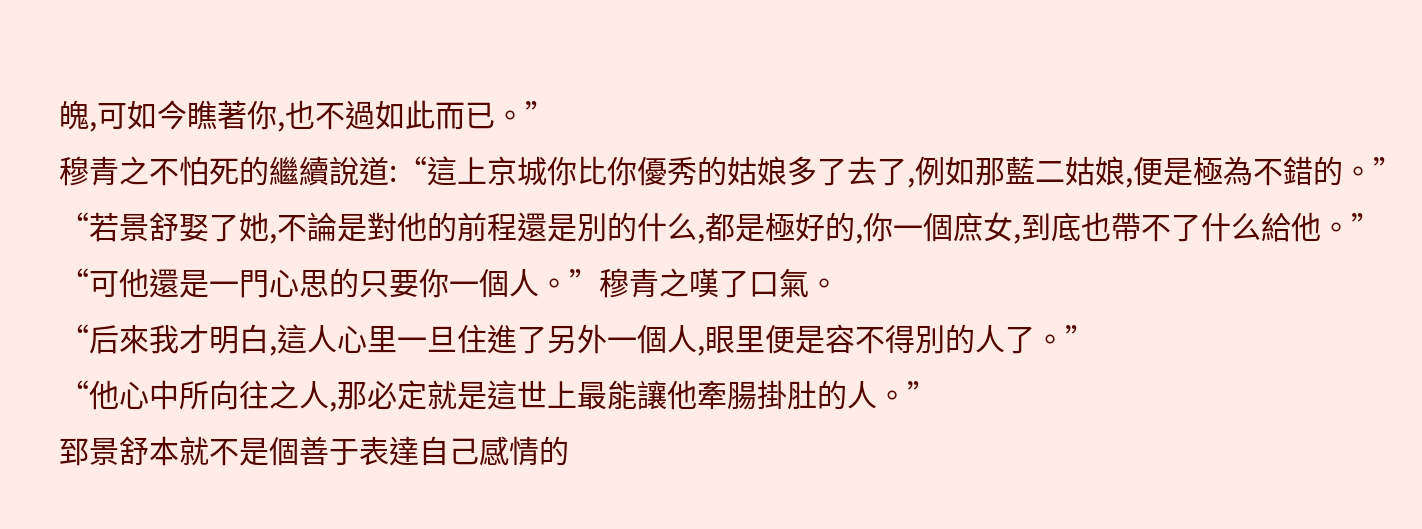魄,可如今瞧著你,也不過如此而已。”
穆青之不怕死的繼續說道:“這上京城你比你優秀的姑娘多了去了,例如那藍二姑娘,便是極為不錯的。”
“若景舒娶了她,不論是對他的前程還是別的什么,都是極好的,你一個庶女,到底也帶不了什么給他。”
“可他還是一門心思的只要你一個人。”穆青之嘆了口氣。
“后來我才明白,這人心里一旦住進了另外一個人,眼里便是容不得別的人了。”
“他心中所向往之人,那必定就是這世上最能讓他牽腸掛肚的人。”
郅景舒本就不是個善于表達自己感情的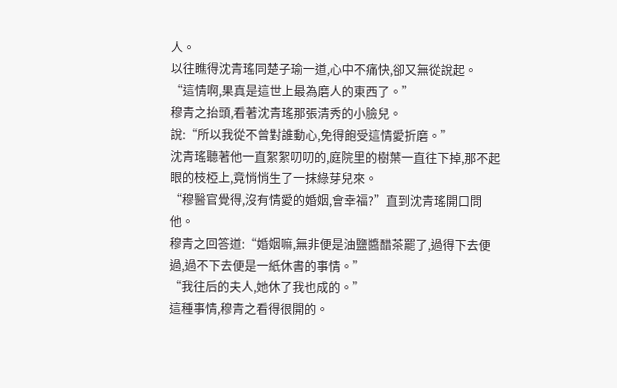人。
以往瞧得沈青瑤同楚子瑜一道,心中不痛快,卻又無從說起。
“這情啊,果真是這世上最為磨人的東西了。”
穆青之抬頭,看著沈青瑤那張清秀的小臉兒。
說:“所以我從不曾對誰動心,免得飽受這情愛折磨。”
沈青瑤聽著他一直絮絮叨叨的,庭院里的樹葉一直往下掉,那不起眼的枝椏上,竟悄悄生了一抹綠芽兒來。
“穆醫官覺得,沒有情愛的婚姻,會幸福?”直到沈青瑤開口問他。
穆青之回答道:“婚姻嘛,無非便是油鹽醬醋茶罷了,過得下去便過,過不下去便是一紙休書的事情。”
“我往后的夫人,她休了我也成的。”
這種事情,穆青之看得很開的。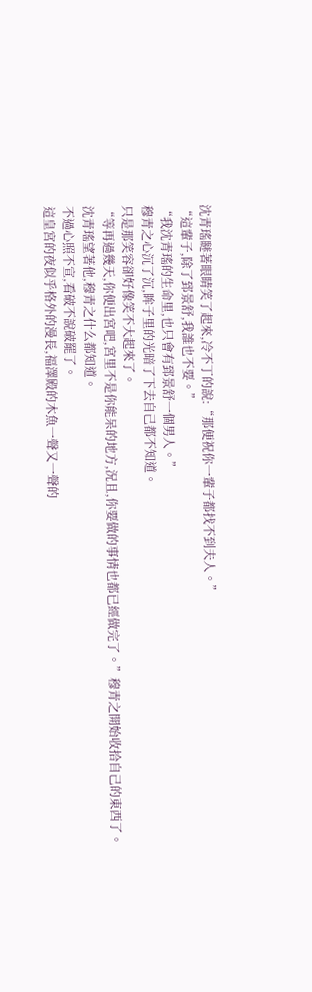沈青瑤瞇著眼睛笑了起來,冷不丁的說:“那便祝你一輩子都找不到夫人。”
“這輩子,除了郅景舒,我誰也不要。”
“我沈青瑤的生命里,也只會有郅景舒一個男人。”
穆青之心沉了沉,眸子里的光暗了下去自己都不知道。
只是那笑容卻好像笑不大起來了。
“等再過幾天,你便出宮吧,宮里不是你能呆的地方,況且,你要做的事情也都已經做完了。”穆青之開始收拾自己的東西了。
沈青瑤望著他,穆青之什么都知道。
不過心照不宣,看破不說破罷了。
這皇宮的夜似乎格外的漫長,福澤殿的木魚一聲又一聲的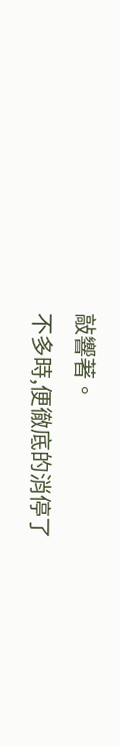敲響著。
不多時,便徹底的消停了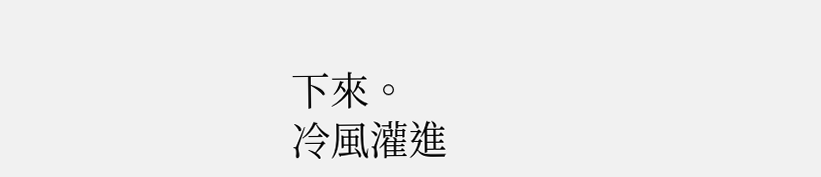下來。
冷風灌進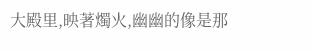大殿里,映著燭火,幽幽的像是那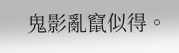鬼影亂竄似得。